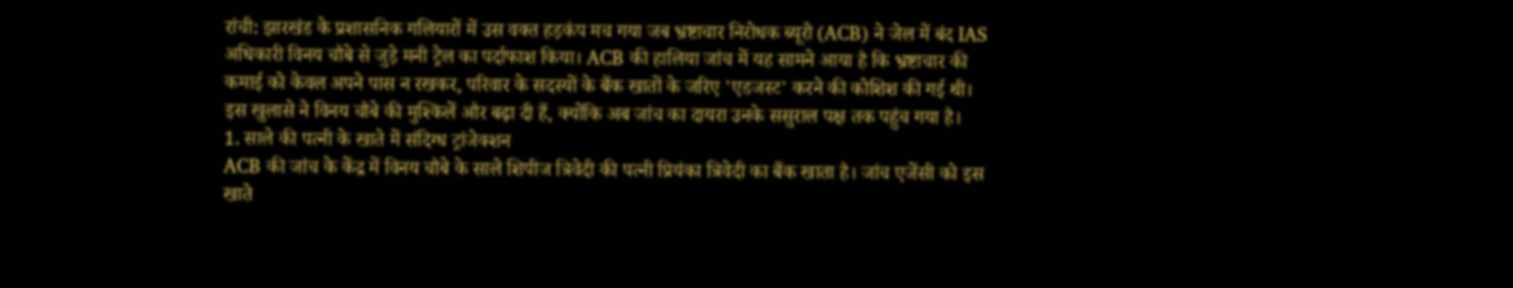रांची: झारखंड के प्रशासनिक गलियारों में उस वक्त हड़कंप मच गया जब भ्रष्टाचार निरोधक ब्यूरो (ACB) ने जेल में बंद IAS अधिकारी विनय चौबे से जुड़े मनी ट्रेल का पर्दाफाश किया। ACB की हालिया जांच में यह सामने आया है कि भ्रष्टाचार की कमाई को केवल अपने पास न रखकर, परिवार के सदस्यों के बैंक खातों के जरिए 'एडजस्ट' करने की कोशिश की गई थी।
इस खुलासे ने विनय चौबे की मुश्किलें और बढ़ा दी हैं, क्योंकि अब जांच का दायरा उनके ससुराल पक्ष तक पहुंच गया है।
1. साले की पत्नी के खाते में संदिग्ध ट्रांजेक्शन
ACB की जांच के केंद्र में विनय चौबे के साले शिपीज त्रिवेदी की पत्नी प्रियंका त्रिवेदी का बैंक खाता है। जांच एजेंसी को इस खाते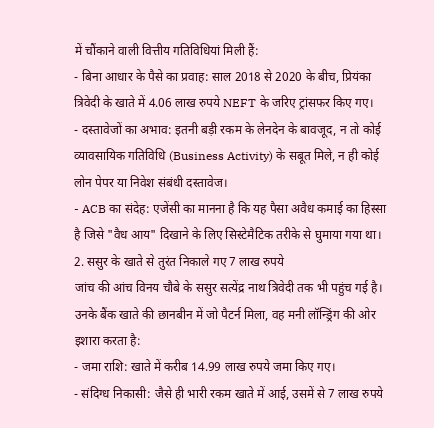में चौंकाने वाली वित्तीय गतिविधियां मिली हैं:
- बिना आधार के पैसे का प्रवाह: साल 2018 से 2020 के बीच, प्रियंका त्रिवेदी के खाते में 4.06 लाख रुपये NEFT के जरिए ट्रांसफर किए गए।
- दस्तावेजों का अभाव: इतनी बड़ी रकम के लेनदेन के बावजूद, न तो कोई व्यावसायिक गतिविधि (Business Activity) के सबूत मिले, न ही कोई लोन पेपर या निवेश संबंधी दस्तावेज।
- ACB का संदेह: एजेंसी का मानना है कि यह पैसा अवैध कमाई का हिस्सा है जिसे "वैध आय" दिखाने के लिए सिस्टेमैटिक तरीके से घुमाया गया था।
2. ससुर के खाते से तुरंत निकाले गए 7 लाख रुपये
जांच की आंच विनय चौबे के ससुर सत्येंद्र नाथ त्रिवेदी तक भी पहुंच गई है। उनके बैंक खाते की छानबीन में जो पैटर्न मिला, वह मनी लॉन्ड्रिंग की ओर इशारा करता है:
- जमा राशि: खाते में करीब 14.99 लाख रुपये जमा किए गए।
- संदिग्ध निकासी: जैसे ही भारी रकम खाते में आई, उसमें से 7 लाख रुपये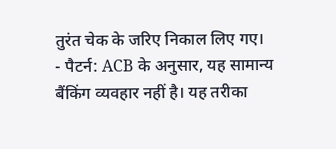तुरंत चेक के जरिए निकाल लिए गए।
- पैटर्न: ACB के अनुसार, यह सामान्य बैंकिंग व्यवहार नहीं है। यह तरीका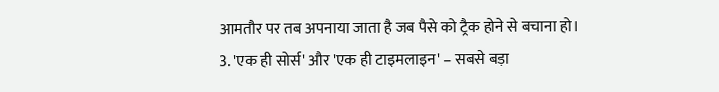आमतौर पर तब अपनाया जाता है जब पैसे को ट्रैक होने से बचाना हो।
3. 'एक ही सोर्स' और 'एक ही टाइमलाइन' – सबसे बड़ा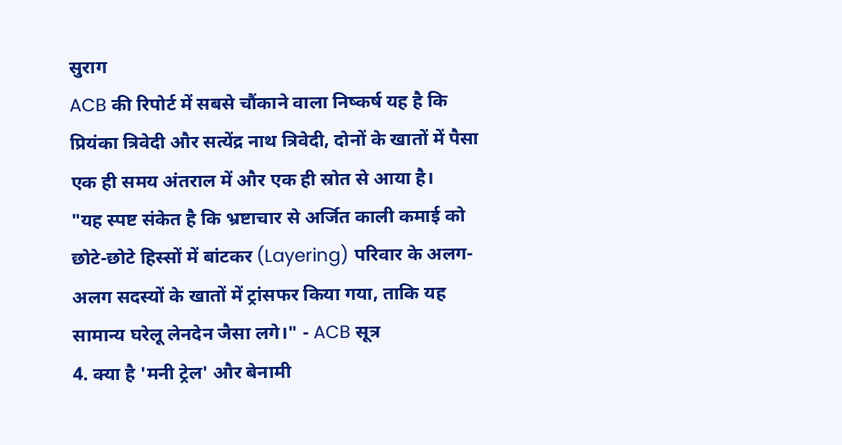सुराग
ACB की रिपोर्ट में सबसे चौंकाने वाला निष्कर्ष यह है कि प्रियंका त्रिवेदी और सत्येंद्र नाथ त्रिवेदी, दोनों के खातों में पैसा एक ही समय अंतराल में और एक ही स्रोत से आया है।
"यह स्पष्ट संकेत है कि भ्रष्टाचार से अर्जित काली कमाई को छोटे-छोटे हिस्सों में बांटकर (Layering) परिवार के अलग-अलग सदस्यों के खातों में ट्रांसफर किया गया, ताकि यह सामान्य घरेलू लेनदेन जैसा लगे।" - ACB सूत्र
4. क्या है 'मनी ट्रेल' और बेनामी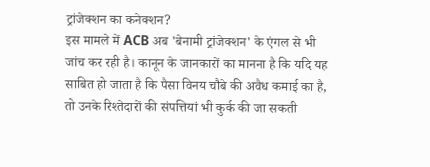ट्रांजेक्शन का कनेक्शन?
इस मामले में ACB अब 'बेनामी ट्रांजेक्शन' के एंगल से भी जांच कर रही है। कानून के जानकारों का मानना है कि यदि यह साबित हो जाता है कि पैसा विनय चौबे की अवैध कमाई का है, तो उनके रिश्तेदारों की संपत्तियां भी कुर्क की जा सकती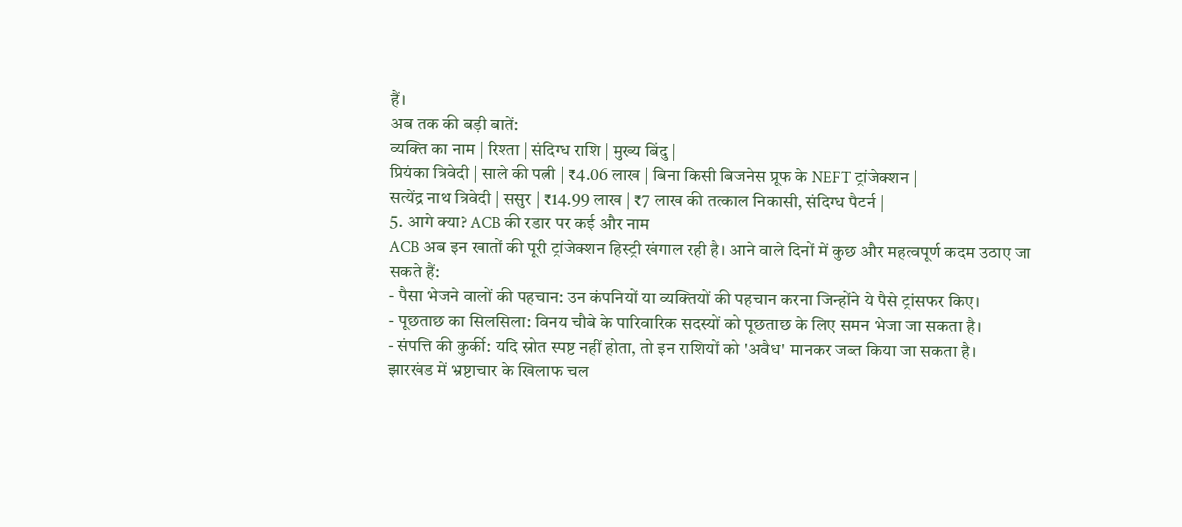हैं।
अब तक की बड़ी बातें:
व्यक्ति का नाम | रिश्ता | संदिग्ध राशि | मुख्य बिंदु |
प्रियंका त्रिवेदी | साले की पत्नी | ₹4.06 लाख | बिना किसी बिजनेस प्रूफ के NEFT ट्रांजेक्शन |
सत्येंद्र नाथ त्रिवेदी | ससुर | ₹14.99 लाख | ₹7 लाख की तत्काल निकासी, संदिग्ध पैटर्न |
5. आगे क्या? ACB की रडार पर कई और नाम
ACB अब इन खातों की पूरी ट्रांजेक्शन हिस्ट्री खंगाल रही है। आने वाले दिनों में कुछ और महत्वपूर्ण कदम उठाए जा सकते हैं:
- पैसा भेजने वालों की पहचान: उन कंपनियों या व्यक्तियों की पहचान करना जिन्होंने ये पैसे ट्रांसफर किए।
- पूछताछ का सिलसिला: विनय चौबे के पारिवारिक सदस्यों को पूछताछ के लिए समन भेजा जा सकता है।
- संपत्ति की कुर्की: यदि स्रोत स्पष्ट नहीं होता, तो इन राशियों को 'अवैध' मानकर जब्त किया जा सकता है।
झारखंड में भ्रष्टाचार के खिलाफ चल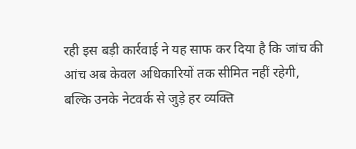रही इस बड़ी कार्रवाई ने यह साफ कर दिया है कि जांच की आंच अब केवल अधिकारियों तक सीमित नहीं रहेगी, बल्कि उनके नेटवर्क से जुड़े हर व्यक्ति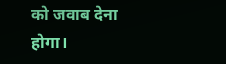को जवाब देना होगा।